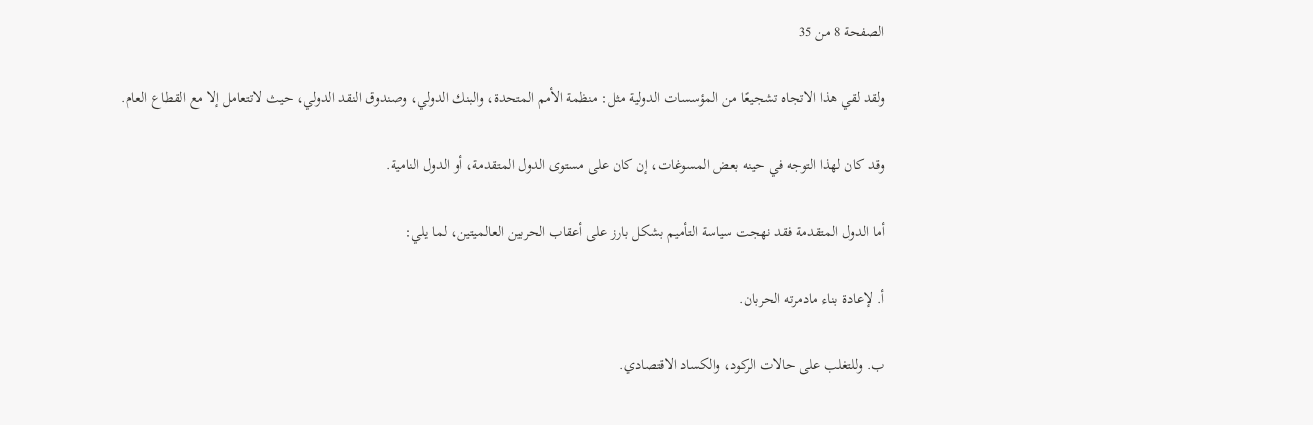الصفحة 8 من 35

ولقد لقي هذا الاتجاه تشجيعًا من المؤسسات الدولية مثل: منظمة الأمم المتحدة، والبنك الدولي، وصندوق النقد الدولي، حيث لاتتعامل إلا مع القطاع العام.

وقد كان لهذا التوجه في حينه بعض المسوغات، إن كان على مستوى الدول المتقدمة، أو الدول النامية.

أما الدول المتقدمة فقد نهجت سياسة التأميم بشكل بارز على أعقاب الحربين العالميتين، لما يلي:

أ. لإعادة بناء مادمرته الحربان.

ب. وللتغلب على حالات الركود، والكساد الاقتصادي.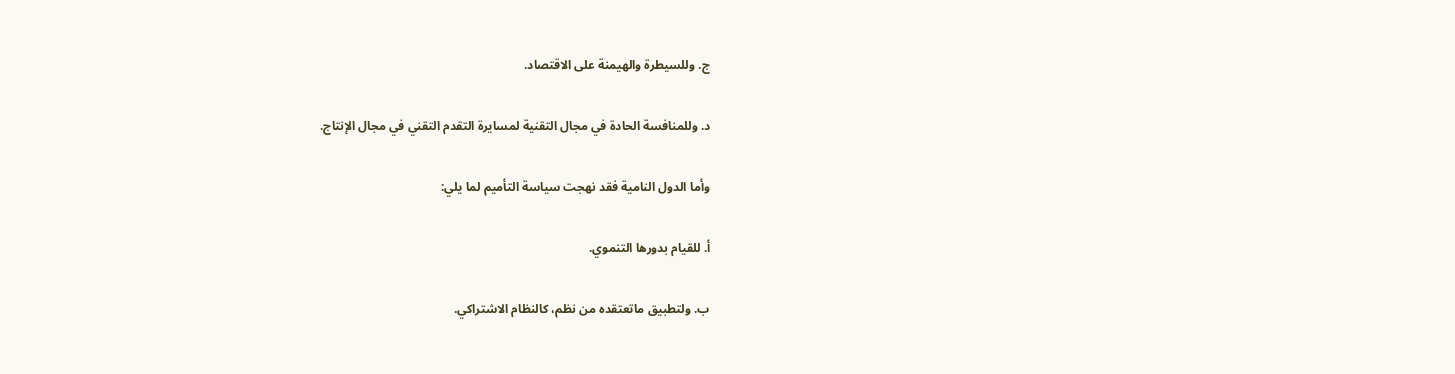ج. وللسيطرة والهيمنة على الاقتصاد.

د. وللمنافسة الحادة في مجال التقنية لمسايرة التقدم التقني في مجال الإنتاج.

وأما الدول النامية فقد نهجت سياسة التأميم لما يلي:

أ. للقيام بدورها التنموي.

ب. ولتطبيق ماتعتقده من نظم، كالنظام الاشتراكي.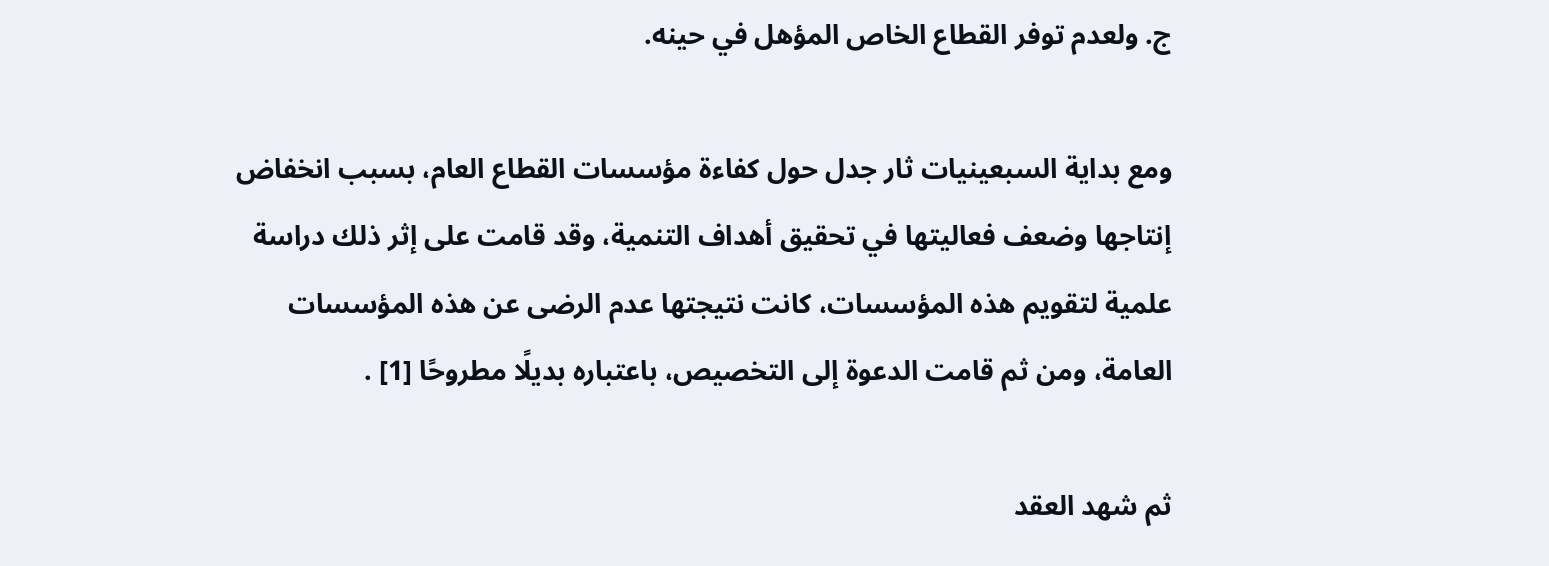ج. ولعدم توفر القطاع الخاص المؤهل في حينه.

ومع بداية السبعينيات ثار جدل حول كفاءة مؤسسات القطاع العام، بسبب انخفاض إنتاجها وضعف فعاليتها في تحقيق أهداف التنمية، وقد قامت على إثر ذلك دراسة علمية لتقويم هذه المؤسسات، كانت نتيجتها عدم الرضى عن هذه المؤسسات العامة، ومن ثم قامت الدعوة إلى التخصيص، باعتباره بديلًا مطروحًا [1] .

ثم شهد العقد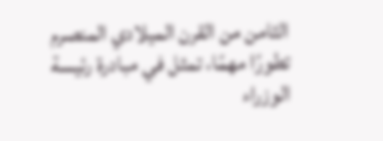الثامن من القرن الميلادي المنصرم تطورًا مهمًا، تمثل في مبادرة رئيسة الوزراء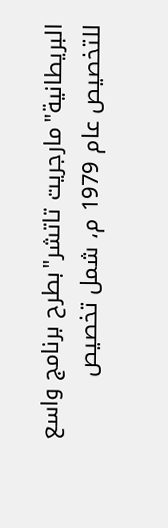البريطانية"مارجريت تاتشر"بطرح برنامج واسع للتخصيص عام 1979 م، شمل تخصيص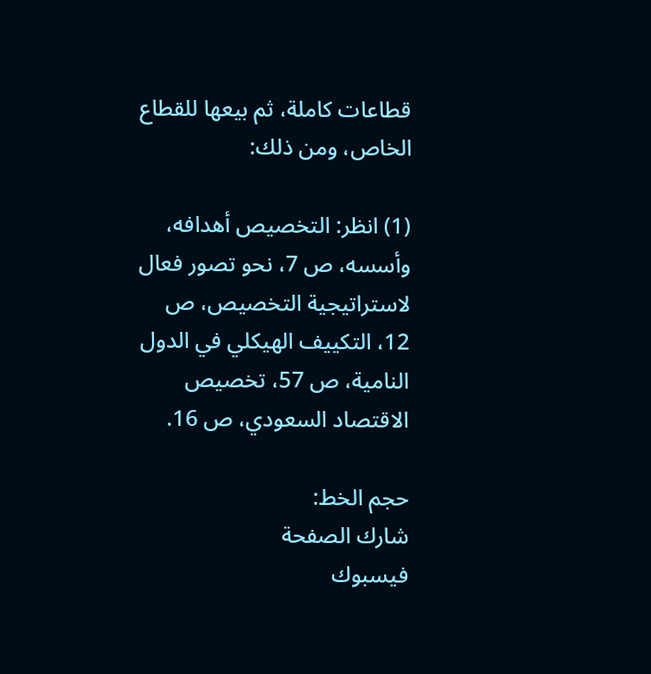قطاعات كاملة، ثم بيعها للقطاع الخاص، ومن ذلك:

(1) انظر: التخصيص أهدافه، وأسسه، ص 7، نحو تصور فعال لاستراتيجية التخصيص، ص 12، التكييف الهيكلي في الدول النامية، ص 57، تخصيص الاقتصاد السعودي، ص 16.

حجم الخط:
شارك الصفحة
فيسبوك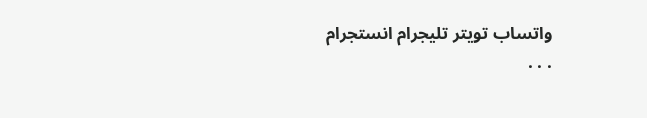واتساب تويتر تليجرام انستجرام
. . .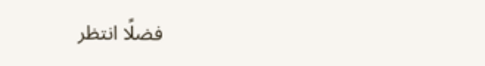فضلًا انتظر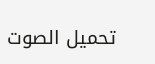تحميل الصوت